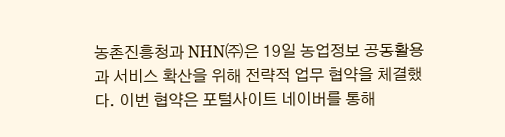농촌진흥청과 NHN㈜은 19일 농업정보 공동활용과 서비스 확산을 위해 전략적 업무 협약을 체결했다. 이번 협약은 포털사이트 네이버를 통해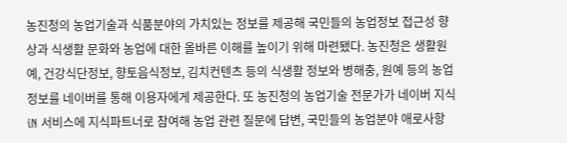농진청의 농업기술과 식품분야의 가치있는 정보를 제공해 국민들의 농업정보 접근성 향상과 식생활 문화와 농업에 대한 올바른 이해를 높이기 위해 마련됐다. 농진청은 생활원예, 건강식단정보, 향토음식정보, 김치컨텐츠 등의 식생활 정보와 병해충, 원예 등의 농업정보를 네이버를 통해 이용자에게 제공한다. 또 농진청의 농업기술 전문가가 네이버 지식iN 서비스에 지식파트너로 참여해 농업 관련 질문에 답변, 국민들의 농업분야 애로사항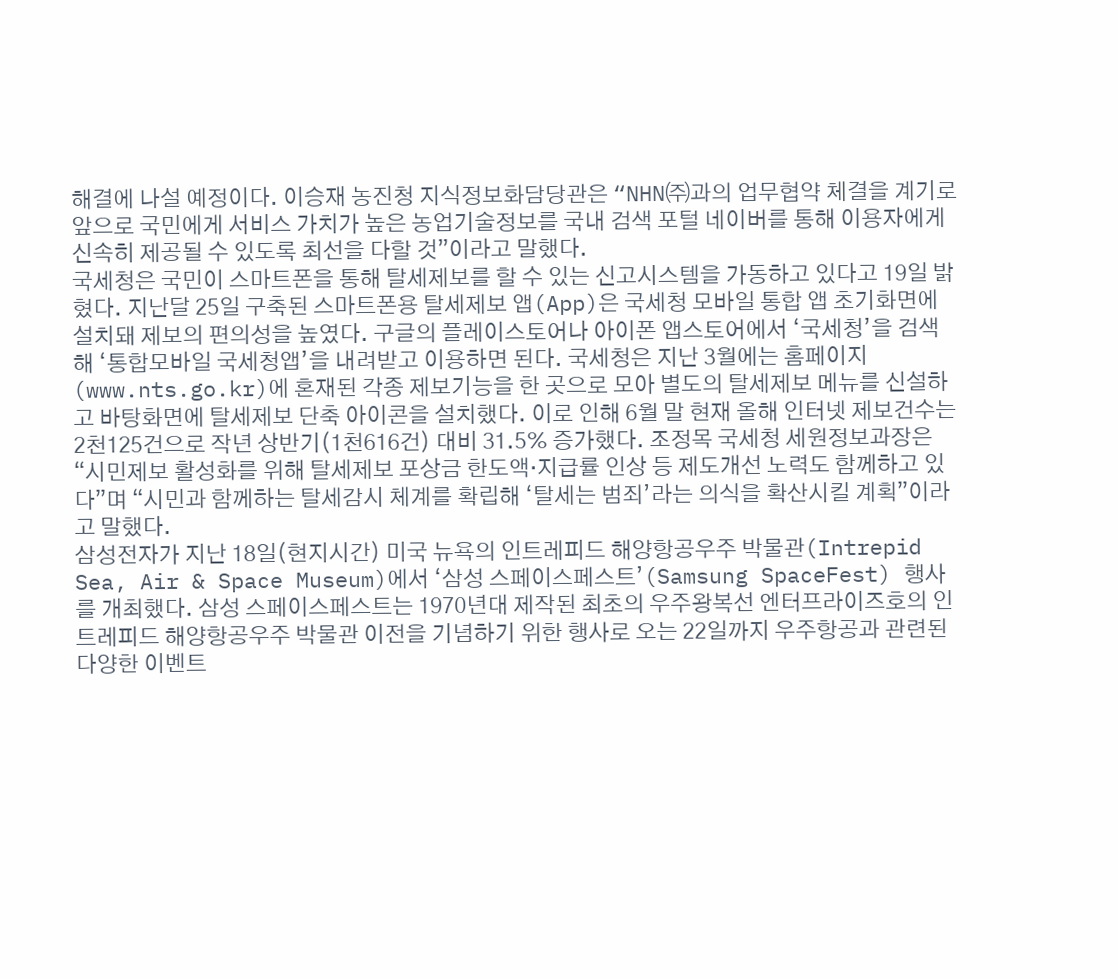해결에 나설 예정이다. 이승재 농진청 지식정보화담당관은 “NHN㈜과의 업무협약 체결을 계기로 앞으로 국민에게 서비스 가치가 높은 농업기술정보를 국내 검색 포털 네이버를 통해 이용자에게 신속히 제공될 수 있도록 최선을 다할 것”이라고 말했다.
국세청은 국민이 스마트폰을 통해 탈세제보를 할 수 있는 신고시스템을 가동하고 있다고 19일 밝혔다. 지난달 25일 구축된 스마트폰용 탈세제보 앱(App)은 국세청 모바일 통합 앱 초기화면에 설치돼 제보의 편의성을 높였다. 구글의 플레이스토어나 아이폰 앱스토어에서 ‘국세청’을 검색해 ‘통합모바일 국세청앱’을 내려받고 이용하면 된다. 국세청은 지난 3월에는 홈페이지(www.nts.go.kr)에 혼재된 각종 제보기능을 한 곳으로 모아 별도의 탈세제보 메뉴를 신설하고 바탕화면에 탈세제보 단축 아이콘을 설치했다. 이로 인해 6월 말 현재 올해 인터넷 제보건수는 2천125건으로 작년 상반기(1천616건) 대비 31.5% 증가했다. 조정목 국세청 세원정보과장은 “시민제보 활성화를 위해 탈세제보 포상금 한도액·지급률 인상 등 제도개선 노력도 함께하고 있다”며 “시민과 함께하는 탈세감시 체계를 확립해 ‘탈세는 범죄’라는 의식을 확산시킬 계획”이라고 말했다.
삼성전자가 지난 18일(현지시간) 미국 뉴욕의 인트레피드 해양항공우주 박물관(Intrepid Sea, Air & Space Museum)에서 ‘삼성 스페이스페스트’(Samsung SpaceFest) 행사를 개최했다. 삼성 스페이스페스트는 1970년대 제작된 최초의 우주왕복선 엔터프라이즈호의 인트레피드 해양항공우주 박물관 이전을 기념하기 위한 행사로 오는 22일까지 우주항공과 관련된 다양한 이벤트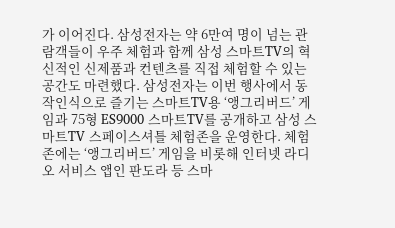가 이어진다. 삼성전자는 약 6만여 명이 넘는 관람객들이 우주 체험과 함께 삼성 스마트TV의 혁신적인 신제품과 컨텐츠를 직접 체험할 수 있는 공간도 마련했다. 삼성전자는 이번 행사에서 동작인식으로 즐기는 스마트TV용 ‘앵그리버드’ 게임과 75형 ES9000 스마트TV를 공개하고 삼성 스마트TV 스페이스셔틀 체험존을 운영한다. 체험존에는 ‘앵그리버드’ 게임을 비롯해 인터넷 라디오 서비스 앱인 판도라 등 스마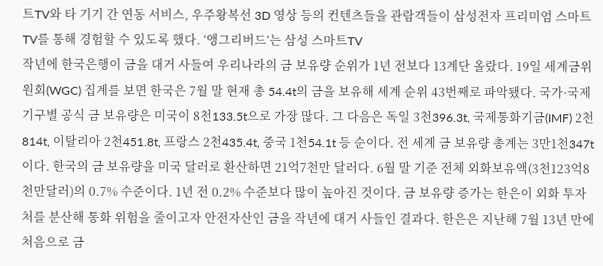트TV와 타 기기 간 연동 서비스, 우주왕복선 3D 영상 등의 컨텐츠들을 관람객들이 삼성전자 프리미엄 스마트TV를 통해 경험할 수 있도록 했다. ‘앵그리버드’는 삼성 스마트TV
작년에 한국은행이 금을 대거 사들여 우리나라의 금 보유량 순위가 1년 전보다 13계단 올랐다. 19일 세계금위원회(WGC) 집계를 보면 한국은 7월 말 현재 총 54.4t의 금을 보유해 세계 순위 43번째로 파악됐다. 국가·국제기구별 공식 금 보유량은 미국이 8천133.5t으로 가장 많다. 그 다음은 독일 3천396.3t, 국제통화기금(IMF) 2천814t, 이탈리아 2천451.8t, 프랑스 2천435.4t, 중국 1천54.1t 등 순이다. 전 세계 금 보유량 총계는 3만1천347t이다. 한국의 금 보유량을 미국 달러로 환산하면 21억7천만 달러다. 6월 말 기준 전체 외화보유액(3천123억8천만달러)의 0.7% 수준이다. 1년 전 0.2% 수준보다 많이 높아진 것이다. 금 보유량 증가는 한은이 외화 투자처를 분산해 통화 위험을 줄이고자 안전자산인 금을 작년에 대거 사들인 결과다. 한은은 지난해 7월 13년 만에 처음으로 금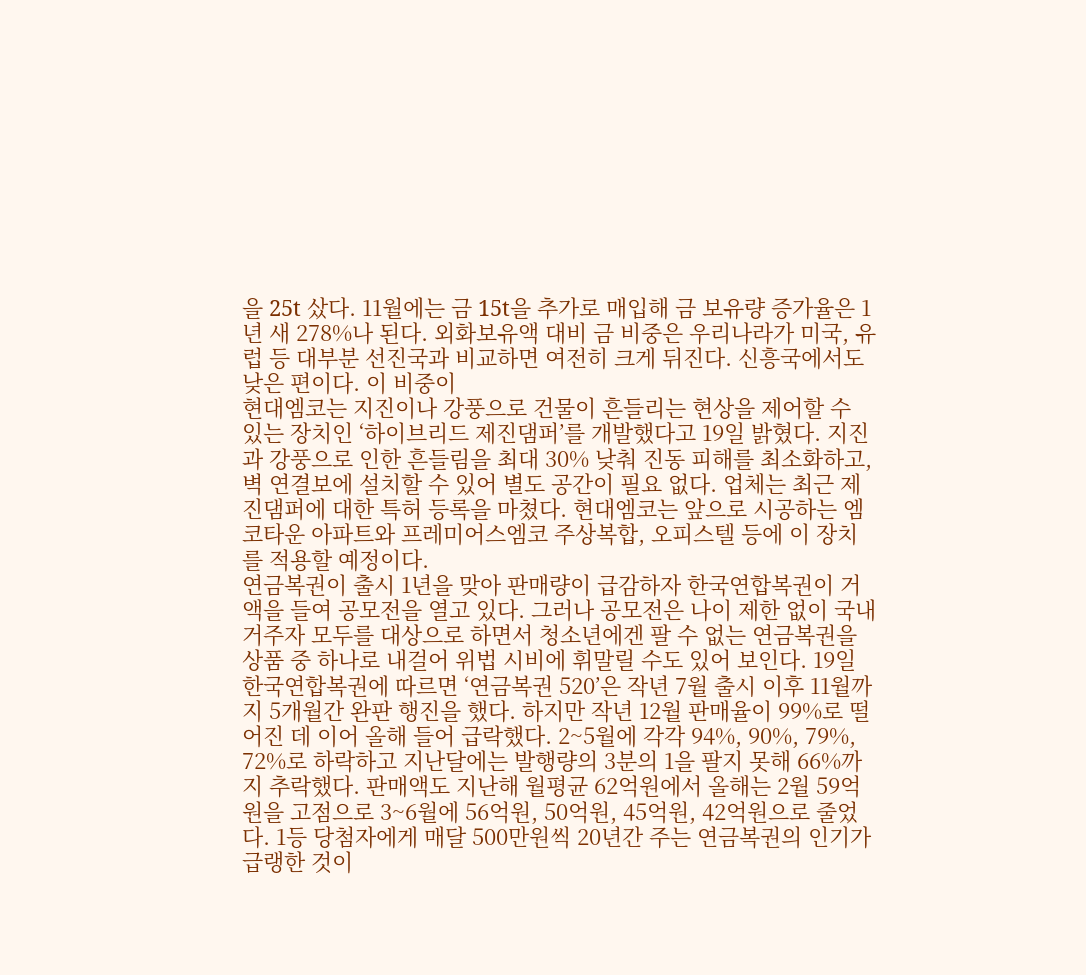을 25t 샀다. 11월에는 금 15t을 추가로 매입해 금 보유량 증가율은 1년 새 278%나 된다. 외화보유액 대비 금 비중은 우리나라가 미국, 유럽 등 대부분 선진국과 비교하면 여전히 크게 뒤진다. 신흥국에서도 낮은 편이다. 이 비중이
현대엠코는 지진이나 강풍으로 건물이 흔들리는 현상을 제어할 수 있는 장치인 ‘하이브리드 제진댐퍼’를 개발했다고 19일 밝혔다. 지진과 강풍으로 인한 흔들림을 최대 30% 낮춰 진동 피해를 최소화하고, 벽 연결보에 설치할 수 있어 별도 공간이 필요 없다. 업체는 최근 제진댐퍼에 대한 특허 등록을 마쳤다. 현대엠코는 앞으로 시공하는 엠코타운 아파트와 프레미어스엠코 주상복합, 오피스텔 등에 이 장치를 적용할 예정이다.
연금복권이 출시 1년을 맞아 판매량이 급감하자 한국연합복권이 거액을 들여 공모전을 열고 있다. 그러나 공모전은 나이 제한 없이 국내 거주자 모두를 대상으로 하면서 청소년에겐 팔 수 없는 연금복권을 상품 중 하나로 내걸어 위법 시비에 휘말릴 수도 있어 보인다. 19일 한국연합복권에 따르면 ‘연금복권 520’은 작년 7월 출시 이후 11월까지 5개월간 완판 행진을 했다. 하지만 작년 12월 판매율이 99%로 떨어진 데 이어 올해 들어 급락했다. 2~5월에 각각 94%, 90%, 79%, 72%로 하락하고 지난달에는 발행량의 3분의 1을 팔지 못해 66%까지 추락했다. 판매액도 지난해 월평균 62억원에서 올해는 2월 59억원을 고점으로 3~6월에 56억원, 50억원, 45억원, 42억원으로 줄었다. 1등 당첨자에게 매달 500만원씩 20년간 주는 연금복권의 인기가 급랭한 것이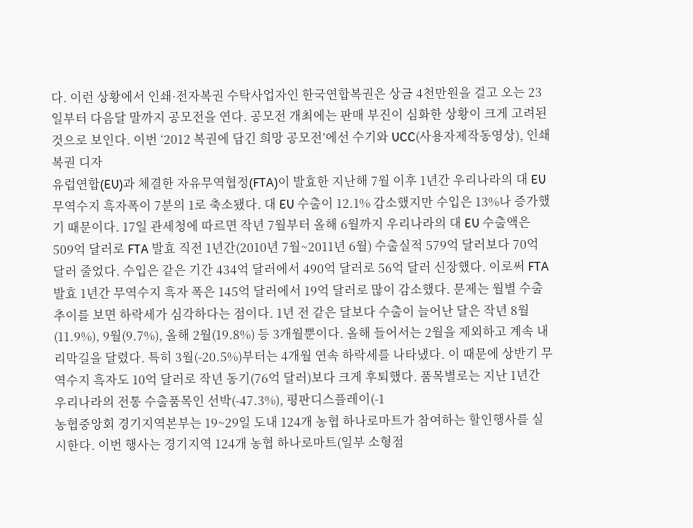다. 이런 상황에서 인쇄·전자복권 수탁사업자인 한국연합복권은 상금 4천만원을 걸고 오는 23일부터 다음달 말까지 공모전을 연다. 공모전 개최에는 판매 부진이 심화한 상황이 크게 고려된 것으로 보인다. 이번 ‘2012 복권에 담긴 희망 공모전’에선 수기와 UCC(사용자제작동영상), 인쇄복권 디자
유럽연합(EU)과 체결한 자유무역협정(FTA)이 발효한 지난해 7월 이후 1년간 우리나라의 대 EU 무역수지 흑자폭이 7분의 1로 축소됐다. 대 EU 수출이 12.1% 감소했지만 수입은 13%나 증가했기 때문이다. 17일 관세청에 따르면 작년 7월부터 올해 6월까지 우리나라의 대 EU 수출액은 509억 달러로 FTA 발효 직전 1년간(2010년 7월~2011년 6월) 수출실적 579억 달러보다 70억 달러 줄었다. 수입은 같은 기간 434억 달러에서 490억 달러로 56억 달러 신장했다. 이로써 FTA 발효 1년간 무역수지 흑자 폭은 145억 달러에서 19억 달러로 많이 감소했다. 문제는 월별 수출 추이를 보면 하락세가 심각하다는 점이다. 1년 전 같은 달보다 수출이 늘어난 달은 작년 8월(11.9%), 9월(9.7%), 올해 2월(19.8%) 등 3개월뿐이다. 올해 들어서는 2월을 제외하고 계속 내리막길을 달렸다. 특히 3월(-20.5%)부터는 4개월 연속 하락세를 나타냈다. 이 때문에 상반기 무역수지 흑자도 10억 달러로 작년 동기(76억 달러)보다 크게 후퇴했다. 품목별로는 지난 1년간 우리나라의 전통 수출품목인 선박(-47.3%), 평판디스플레이(-1
농협중앙회 경기지역본부는 19~29일 도내 124개 농협 하나로마트가 참여하는 할인행사를 실시한다. 이번 행사는 경기지역 124개 농협 하나로마트(일부 소형점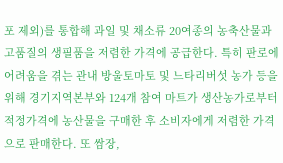포 제외)를 통합해 과일 및 채소류 20여종의 농축산물과 고품질의 생필품을 저렴한 가격에 공급한다. 특히 판로에 어려움을 겪는 관내 방울토마토 및 느타리버섯 농가 등을 위해 경기지역본부와 124개 참여 마트가 생산농가로부터 적정가격에 농산물을 구매한 후 소비자에게 저렴한 가격으로 판매한다. 또 쌈장,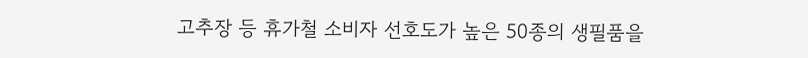고추장 등 휴가철 소비자 선호도가 높은 50종의 생필품을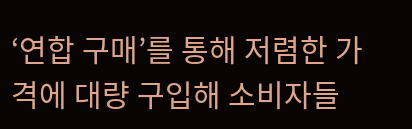‘연합 구매’를 통해 저렴한 가격에 대량 구입해 소비자들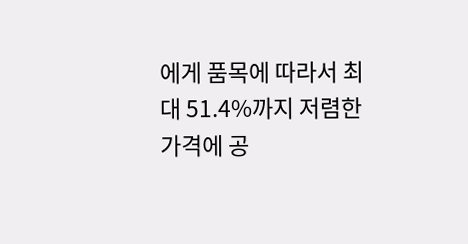에게 품목에 따라서 최대 51.4%까지 저렴한 가격에 공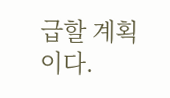급할 계획이다.